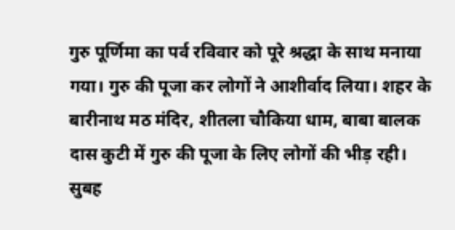गुरु पूर्णिमा का पर्व रविवार को पूरे श्रद्धा के साथ मनाया गया। गुरु की पूजा कर लोगों ने आशीर्वाद लिया। शहर के बारीनाथ मठ मंदिर, शीतला चौकिया धाम, बाबा बालक दास कुटी में गुरु की पूजा के लिए लोगों की भीड़ रही। सुबह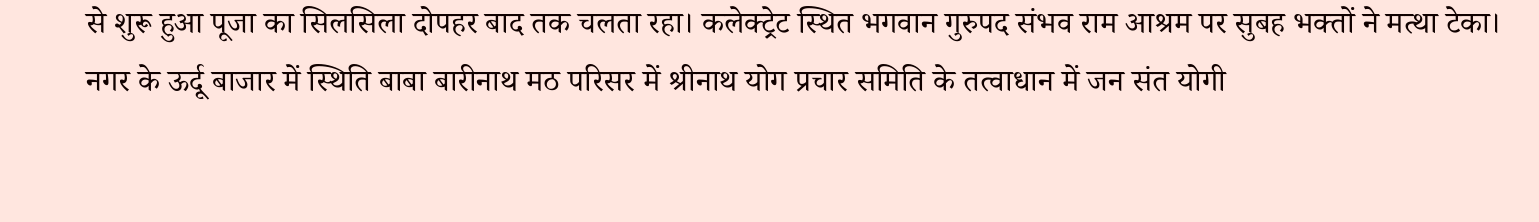से शुरू हुआ पूजा का सिलसिला दोपहर बाद तक चलता रहा। कलेक्ट्रेट स्थित भगवान गुरुपद संभव राम आश्रम पर सुबह भक्तों ने मत्था टेका।
नगर के ऊर्दू बाजार में स्थिति बाबा बारीनाथ मठ परिसर में श्रीनाथ योग प्रचार समिति के तत्वाधान में जन संत योगी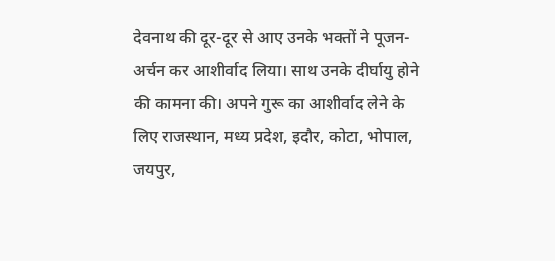देवनाथ की दूर-दूर से आए उनके भक्तों ने पूजन-अर्चन कर आशीर्वाद लिया। साथ उनके दीर्घायु होने की कामना की। अपने गुरू का आशीर्वाद लेने के लिए राजस्थान, मध्य प्रदेश, इदौर, कोटा, भोपाल, जयपुर,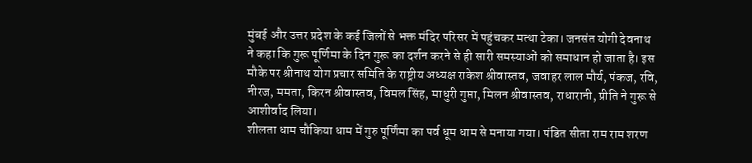मुंबई और उत्तर प्रदेश के कई जिलों से भक्त मंदिर परिसर में पहुंचकर मत्था टेका। जनसंत योगी देवनाथ ने कहा कि गुरू पूर्णिमा के दिन गुरू का दर्शन करने से ही सारी समस्याओं को समाधान हो जाता है। इस मौके पर श्रीनाथ योग प्रचार समिति के राष्ट्रीय अध्यक्ष राकेश श्रीवास्तव, जवाहर लाल मौर्य, पंकज, रवि, नीरज, ममता, किरन श्रीवास्तव, विमल सिंह, माधुरी गुप्ता, मिलन श्रीवास्तव, राधारानी, प्रीति ने गुरू से आशीर्वाद लिया।
शीलता धाम चौकिया धाम में गुरु पूर्णिंमा का पर्व धूम धाम से मनाया गया। पंडित सीता राम राम शरण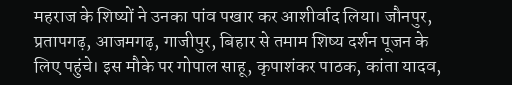महराज के शिष्यों ने उनका पांव पखार कर आशीर्वाद लिया। जौनपुर, प्रतापगढ़, आजमगढ़, गाजीपुर, बिहार से तमाम शिष्य दर्शन पूजन के लिए पहुंचे। इस मौके पर गोपाल साहू, कृपाशंकर पाठक, कांता यादव,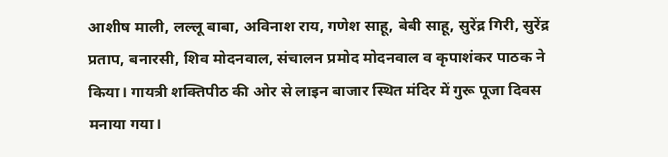आशीष माली, लल्लू बाबा, अविनाश राय, गणेश साहू, बेबी साहू, सुरेंद्र गिरी, सुरेंद्र प्रताप, बनारसी, शिव मोदनवाल, संचालन प्रमोद मोदनवाल व कृपाशंकर पाठक ने किया। गायत्री शक्तिपीठ की ओर से लाइन बाजार स्थित मंदिर में गुरू पूजा दिवस मनाया गया।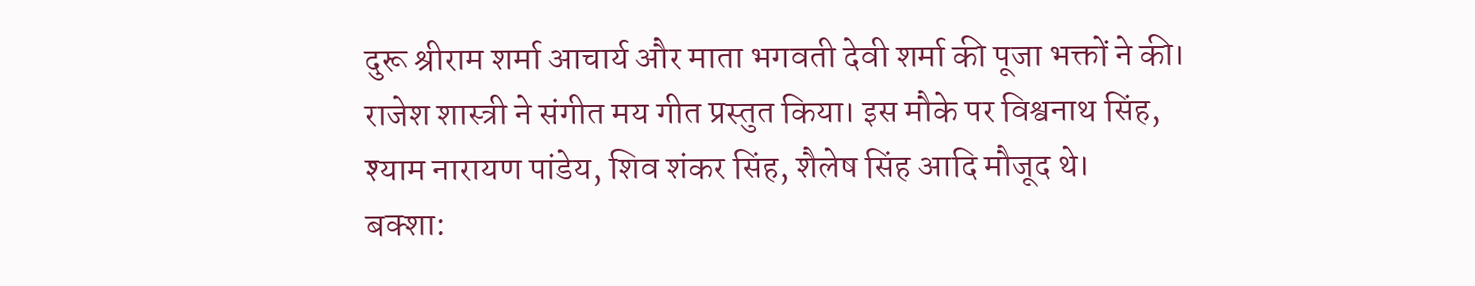दुरू श्रीराम शर्मा आचार्य और माता भगवती देवी शर्मा की पूजा भक्तों ने की। राजेश शास्त्री ने संगीत मय गीत प्रस्तुत किया। इस मौके पर विश्वनाथ सिंह, श्याम नारायण पांडेय, शिव शंकर सिंह, शैलेष सिंह आदि मौजूद थे।
बक्शा: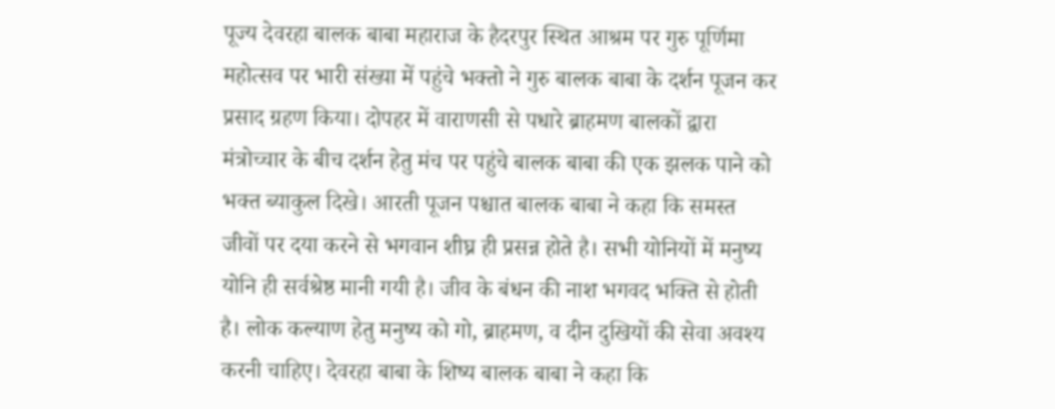पूज्य देवरहा बालक बाबा महाराज के हैदरपुर स्थित आश्रम पर गुरु पूर्णिमा महोत्सव पर भारी संख्या में पहुंचे भक्तो ने गुरु बालक बाबा के दर्शन पूजन कर प्रसाद ग्रहण किया। दोपहर में वाराणसी से पधारे ब्राहमण बालकों द्वारा मंत्रोच्चार के बीच दर्शन हेतु मंच पर पहुंचे बालक बाबा की एक झलक पाने को भक्त ब्याकुल दिखे। आरती पूजन पश्चात बालक बाबा ने कहा कि समस्त जीवों पर दया करने से भगवान शीघ्र ही प्रसन्न होते है। सभी योनियों में मनुष्य योनि ही सर्वश्रेष्ठ मानी गयी है। जीव के बंधन की नाश भगवद भक्ति से होती है। लोक कल्याण हेतु मनुष्य को गो, ब्राहमण, व दीन दुखियों की सेवा अवश्य करनी चाहिए। देवरहा बाबा के शिष्य बालक बाबा ने कहा कि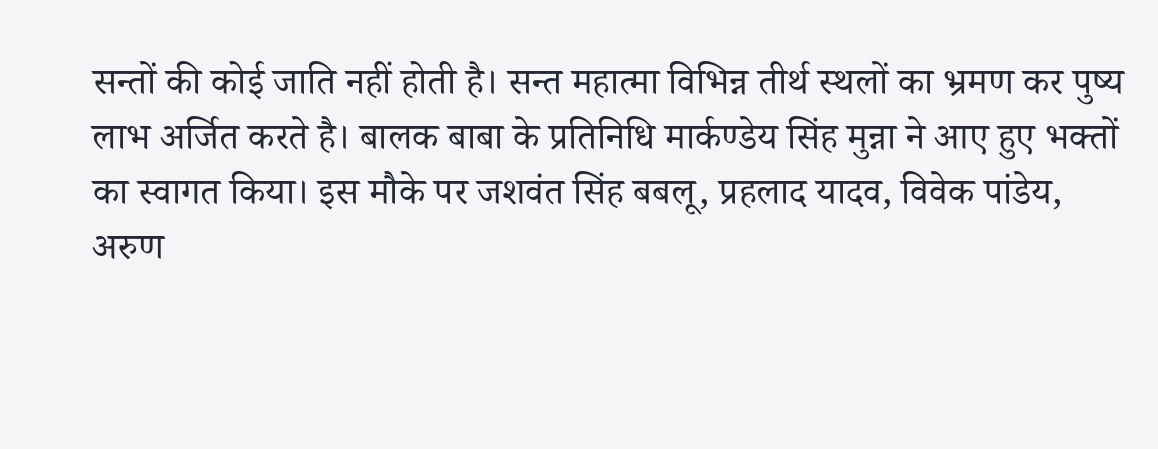सन्तों की कोई जाति नहीं होती है। सन्त महात्मा विभिन्न तीर्थ स्थलों का भ्रमण कर पुष्य लाभ अर्जित करते है। बालक बाबा के प्रतिनिधि मार्कण्डेय सिंह मुन्ना ने आए हुए भक्तों का स्वागत किया। इस मौके पर जशवंत सिंह बबलू, प्रहलाद यादव, विवेक पांडेय, अरुण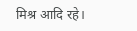मिश्र आदि रहे।